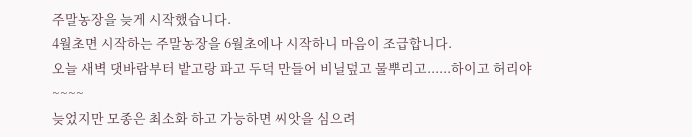주말농장을 늦게 시작했습니다.
4월초면 시작하는 주말농장을 6월초에나 시작하니 마음이 조급합니다.
오늘 새벽 댓바람부터 밭고랑 파고 두덕 만들어 비닐덮고 물뿌리고......하이고 허리야~~~~
늦었지만 모종은 최소화 하고 가능하면 씨앗을 심으려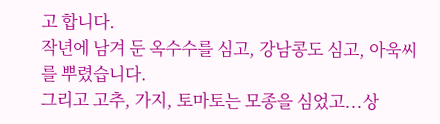고 합니다.
작년에 남겨 둔 옥수수를 심고, 강남콩도 심고, 아욱씨를 뿌렸습니다.
그리고 고추, 가지, 토마토는 모종을 심었고...상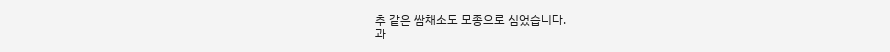추 같은 쌈채소도 모종으로 심었습니다.
과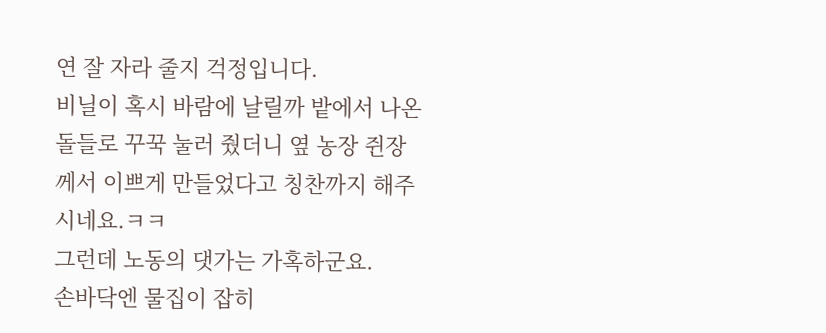연 잘 자라 줄지 걱정입니다.
비닐이 혹시 바람에 날릴까 밭에서 나온 돌들로 꾸꾹 눌러 줬더니 옆 농장 쥔장께서 이쁘게 만들었다고 칭찬까지 해주시네요.ㅋㅋ
그런데 노동의 댓가는 가혹하군요.
손바닥엔 물집이 잡히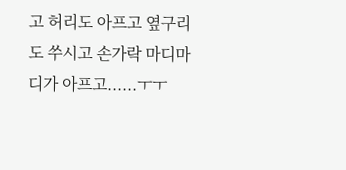고 허리도 아프고 옆구리도 쑤시고 손가락 마디마디가 아프고......ㅜㅜ